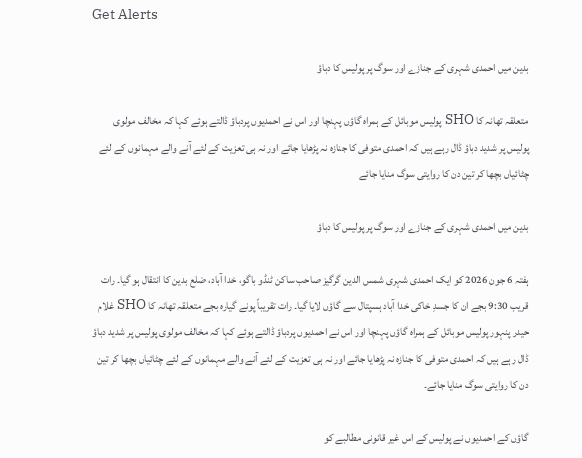Get Alerts

بدین میں احمدی شہری کے جنازے اور سوگ پر پولیس کا دباؤ

متعلقہ تھانہ کا SHO پولیس موبائل کے ہمراہ گاؤں پہنچا اور اس نے احمدیوں پردباؤ ڈالتے ہوئے کہا کہ مخالف مولوی پولیس پر شدید دباؤ ڈال رہے ہیں کہ احمدی متوفی کا جنازہ نہ پڑھایا جائے اور نہ ہی تعزیت کے لئے آنے والے مہمانوں کے لئے چٹائیاں بچھا کر تین دن کا روایتی سوگ منایا جائے

بدین میں احمدی شہری کے جنازے اور سوگ پر پولیس کا دباؤ

ہفتہ 6 جون 2026 کو ایک احمدی شہری شمس الدین گرگیز صاحب ساکن ٹنڈو باگو، خدا آباد، ضلع بدین کا انتقال ہو گیا۔ رات قریب 9:30 بجے ان کا جسدِ خاکی خدا آباد ہسپتال سے گاؤں لایا گیا۔ رات تقریباً پونے گیارہ بجے متعلقہ تھانہ کا SHO غلام حیدر پنہور پولیس موبائل کے ہمراہ گاؤں پہنچا اور اس نے احمدیوں پردباؤ ڈالتے ہوئے کہا کہ مخالف مولوی پولیس پر شدید دباؤ ڈال رہے ہیں کہ احمدی متوفی کا جنازہ نہ پڑھایا جائے اور نہ ہی تعزیت کے لئے آنے والے مہمانوں کے لئے چٹائیاں بچھا کر تین دن کا روایتی سوگ منایا جائے۔

گاؤں کے احمدیوں نے پولیس کے اس غیر قانونی مطالبے کو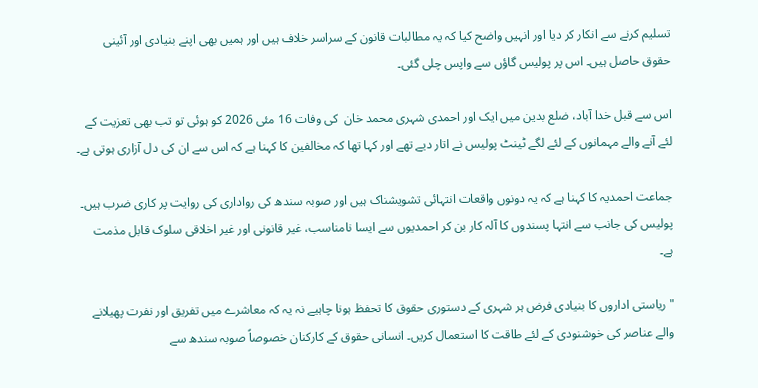تسلیم کرنے سے انکار کر دیا اور انہیں واضح کیا کہ یہ مطالبات قانون کے سراسر خلاف ہیں اور ہمیں بھی اپنے بنیادی اور آئینی حقوق حاصل ہیں۔ اس پر پولیس گاؤں سے واپس چلی گئی۔

اس سے قبل خدا آباد، ضلع بدین میں ایک اور احمدی شہری محمد خان  کی وفات 16 مئی 2026 کو ہوئی تو تب بھی تعزیت کے لئے آنے والے مہمانوں کے لئے لگے ٹینٹ پولیس نے اتار دیے تھے اور کہا تھا کہ مخالفین کا کہنا ہے کہ اس سے ان کی دل آزاری ہوتی ہے۔

جماعت احمدیہ کا کہنا ہے کہ یہ دونوں واقعات انتہائی تشویشناک ہیں اور صوبہ سندھ کی رواداری کی روایت پر کاری ضرب ہیں۔ پولیس کی جانب سے انتہا پسندوں کا آلہ کار بن کر احمدیوں سے ایسا نامناسب، غیر قانونی اور غیر اخلاقی سلوک قابل مذمت ہے۔

"ریاستی اداروں کا بنیادی فرض ہر شہری کے دستوری حقوق کا تحفظ ہونا چاہیے نہ یہ کہ معاشرے میں تفریق اور نفرت پھیلانے والے عناصر کی خوشنودی کے لئے طاقت کا استعمال کریں۔ انسانی حقوق کے کارکنان خصوصاً صوبہ سندھ سے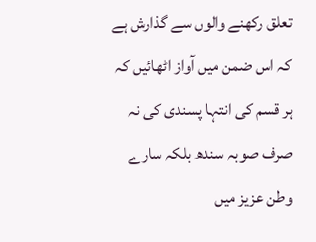تعلق رکھنے والوں سے گذارش ہے کہ اس ضمن میں آواز اٹھائیں کہ ہر قسم کی انتہا پسندی کی نہ صرف صوبہ سندھ بلکہ سارے وطن عزیز میں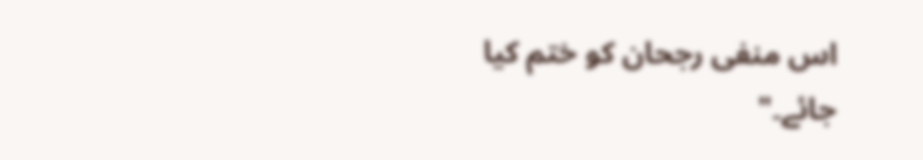اس منفی رجحان کو ختم کیا جائے۔"